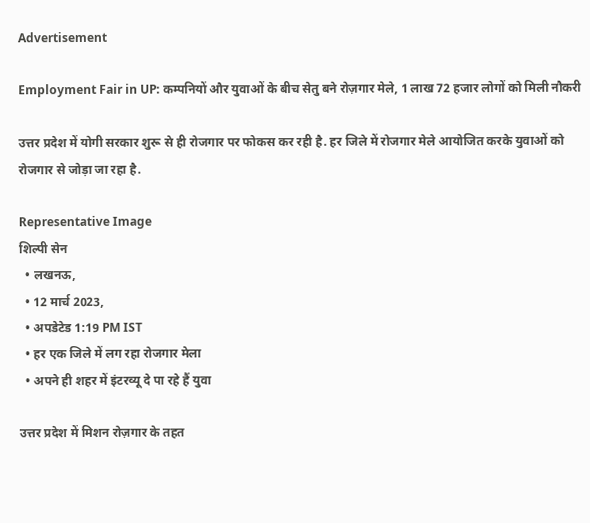Advertisement

Employment Fair in UP: कम्पनियों और युवाओं के बीच सेतु बने रोज़गार मेले, 1 लाख 72 हजार लोगों को मिली नौकरी

उत्तर प्रदेश में योगी सरकार शुरू से ही रोजगार पर फोकस कर रही है. हर जिले में रोजगार मेले आयोजित करके युवाओं को रोजगार से जोड़ा जा रहा है.

Representative Image
शिल्पी सेन
  • लखनऊ,
  • 12 मार्च 2023,
  • अपडेटेड 1:19 PM IST
  • हर एक जिले में लग रहा रोजगार मेला
  • अपने ही शहर में इंटरव्यू दे पा रहे हैं युवा

उत्तर प्रदेश में मिशन रोज़गार के तहत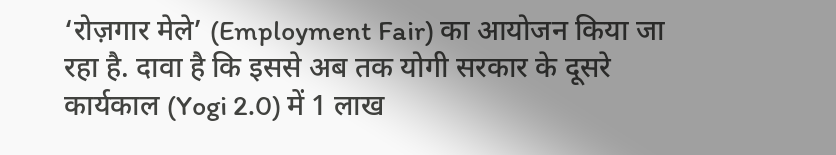‘रोज़गार मेले’ (Employment Fair) का आयोजन किया जा रहा है. दावा है कि इससे अब तक योगी सरकार के दूसरे कार्यकाल (Yogi 2.0) में 1 लाख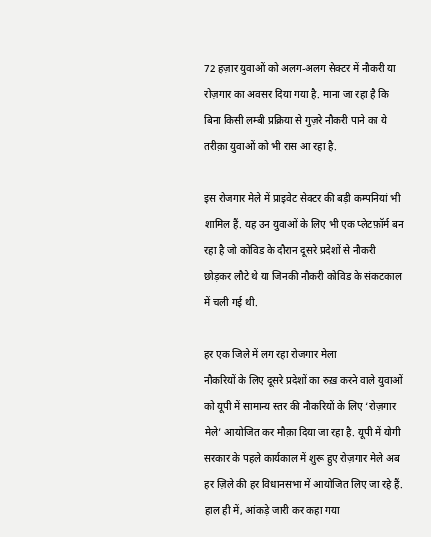72 हज़ार युवाओं को अलग-अलग सेक्टर में नौकरी या रोज़गार का अवसर दिया गया है. माना जा रहा है कि बिना किसी लम्बी प्रक्रिया से गुज़रे नौकरी पाने का ये तरीक़ा युवाओं को भी रास आ रहा है.

इस रोजगार मेले में प्राइवेट सेक्टर की बड़ी कम्पनियां भी शामिल हैं. यह उन युवाओं के लिए भी एक प्लेटफ़ॉर्म बन रहा है जो कोविड के दौरान दूसरे प्रदेशों से नौकरी छोड़कर लौटे थे या जिनकी नौकरी कोविड के संकटकाल में चली गई थी.

हर एक जिले में लग रहा रोजगार मेला
नौकरियों के लिए दूसरे प्रदेशों का रुख़ करने वाले युवाओं को यूपी में सामान्य स्तर की नौकरियों के लिए ‘रोज़गार मेले’ आयोजित कर मौक़ा दिया जा रहा है. यूपी में योगी सरकार के पहले कार्यकाल में शुरू हुए रोज़गार मेले अब हर ज़िले की हर विधानसभा में आयोजित लिए जा रहे हैं. हाल ही में, आंकड़े जारी कर कहा गया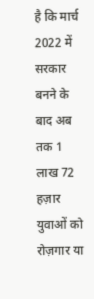है कि मार्च 2022 में सरकार बनने के बाद अब तक 1 लाख 72 हज़ार युवाओं को रोज़गार या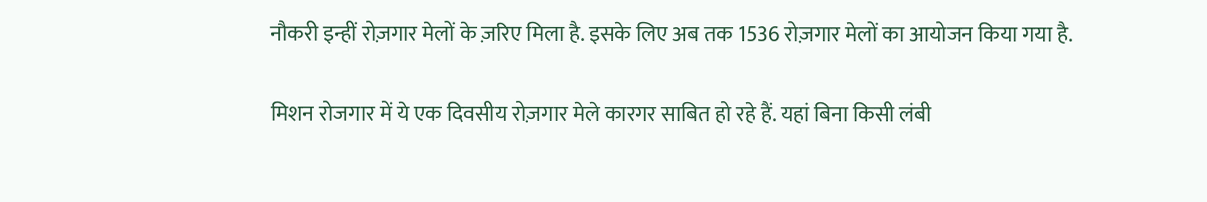नौकरी इन्हीं रोज़गार मेलों के ज़रिए मिला है. इसके लिए अब तक 1536 रोज़गार मेलों का आयोजन किया गया है.

मिशन रोजगार में ये एक दिवसीय रोज़गार मेले कारगर साबित हो रहे हैं. यहां बिना किसी लंबी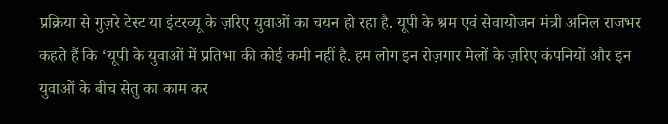प्रक्रिया से गुज़रे टेस्ट या इंटरव्यू के ज़रिए युवाओं का चयन हो रहा है. यूपी के श्रम एवं सेवायोजन मंत्री अनिल राजभर कहते हैं कि ‘यूपी के युवाओं में प्रतिभा की कोई कमी नहीं है. हम लोग इन रोज़गार मेलों के ज़रिए कंपनियों और इन युवाओं के बीच सेतु का काम कर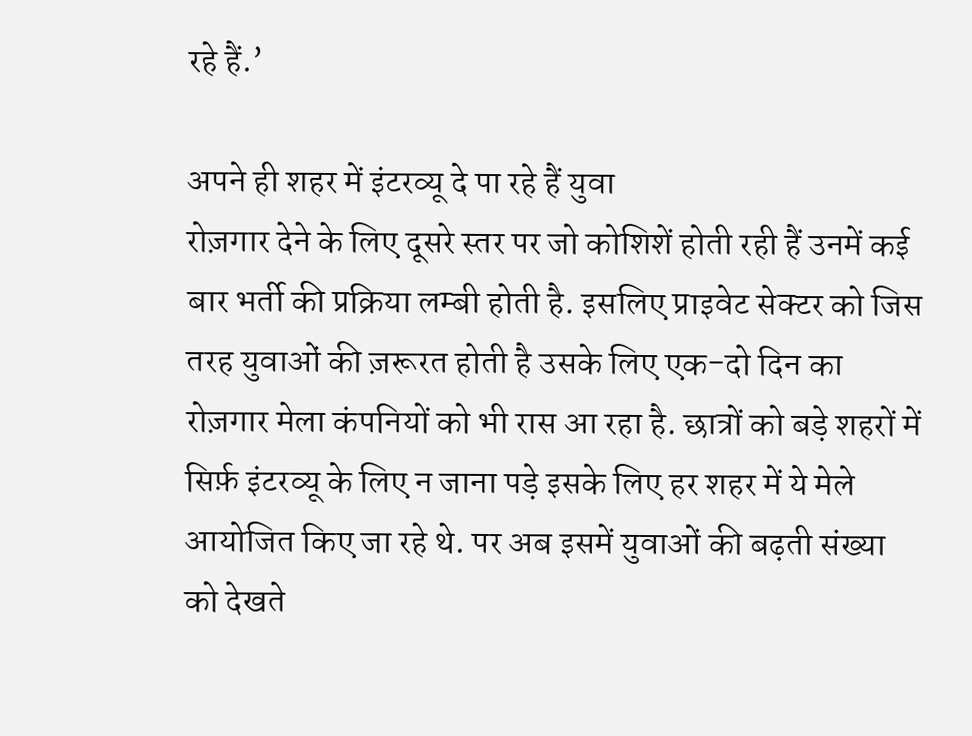रहे हैं.’

अपने ही शहर में इंटरव्यू दे पा रहे हैं युवा
रोज़गार देने के लिए दूसरे स्तर पर जो कोशिशें होती रही हैं उनमें कई बार भर्ती की प्रक्रिया लम्बी होती है. इसलिए प्राइवेट सेक्टर को जिस तरह युवाओं की ज़रूरत होती है उसके लिए एक-दो दिन का रोज़गार मेला कंपनियों को भी रास आ रहा है. छात्रों को बड़े शहरों में सिर्फ़ इंटरव्यू के लिए न जाना पड़े इसके लिए हर शहर में ये मेले आयोजित किए जा रहे थे. पर अब इसमें युवाओं की बढ़ती संख्या को देखते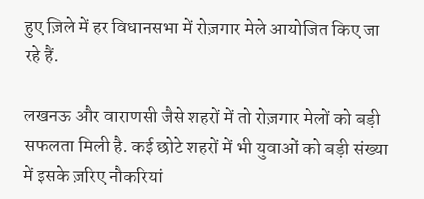हुए ज़िले में हर विधानसभा में रोज़गार मेले आयोजित किए जा रहे हैं.

लखनऊ और वाराणसी जैसे शहरों में तो रोज़गार मेलों को बड़ी सफलता मिली है. कई छोटे शहरों में भी युवाओं को बड़ी संख्या में इसके ज़रिए नौकरियां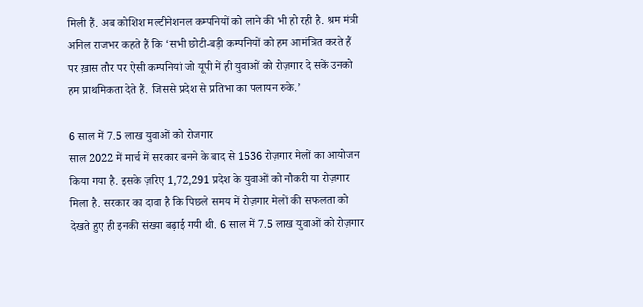मिली हैं. अब कोशिश मल्टीनेशनल कम्पनियों को लाने की भी हो रही है. श्रम मंत्री अनिल राजभर कहते हैं कि ‘सभी छोटी-बड़ी कम्पनियों को हम आमंत्रित करते हैं पर ख़ास तौर पर ऐसी कम्पनियां जो यूपी में ही युवाओं को रोज़गार दे सकें उनको हम प्राथमिकता देते हैं. जिससे प्रदेश से प्रतिभा का पलायन रुके.’

6 साल में 7.5 लाख युवाओं को रोजगार
साल 2022 में मार्च में सरकार बनने के बाद से 1536 रोज़गार मेलों का आयोजन किया गया है. इसके ज़रिए 1,72,291 प्रदेश के युवाओं को नौकरी या रोज़गार मिला है. सरकार का दावा है कि पिछले समय में रोज़गार मेलों की सफलता को देखते हुए ही इनकी संख्या बढ़ाई गयी थी. 6 साल में 7.5 लाख युवाओं को रोज़गार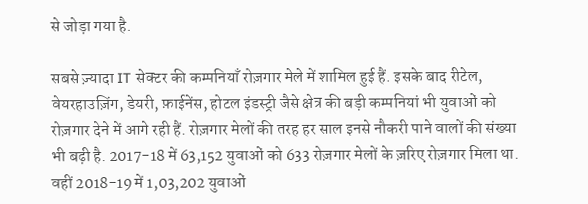से जोड़ा गया है.

सबसे ज़्यादा IT सेक्टर की कम्पनियाँ रोज़गार मेले में शामिल हुई हैं. इसके बाद रीटेल, वेयरहाउज़िंग, डेयरी, फ़ाईनेंस, होटल इंडस्ट्री जैसे क्षेत्र की बड़ी कम्पनियां भी युवाओं को रोज़गार देने में आगे रही हैं. रोज़गार मेलों की तरह हर साल इनसे नौकरी पाने वालों की संख्या भी बढ़ी है. 2017-18 में 63,152 युवाओं को 633 रोज़गार मेलों के ज़रिए रोज़गार मिला था. वहीं 2018-19 में 1,03,202 युवाओं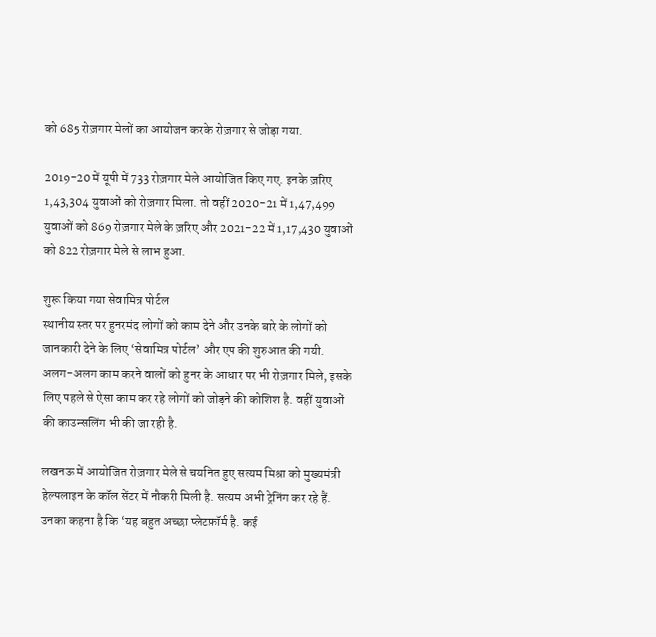को 685 रोज़गार मेलों का आयोजन करके रोज़गार से जोड़ा गया.

2019-20 में यूपी में 733 रोज़गार मेले आयोजित किए गए. इनके ज़रिए 1,43,304 युवाओं को रोज़गार मिला. तो वहीं 2020-21 में 1,47,499 युवाओं को 869 रोज़गार मेले के ज़रिए और 2021-22 में 1,17,430 युवाओं को 822 रोज़गार मेले से लाभ हुआ.

शुरू किया गया सेवामित्र पोर्टल
स्थानीय स्तर पर हुनरमंद लोगों को काम देने और उनके बारे के लोगों को जानकारी देने के लिए ‘सेवामित्र पोर्टल’ और एप की शुरुआत की गयी. अलग-अलग काम करने वालों को हुनर के आधार पर भी रोज़गार मिले, इसके लिए पहले से ऐसा काम कर रहे लोगों को जोड़ने की कोशिश है. वहीं युवाओं की काउन्सलिंग भी की जा रही है.

लखनऊ में आयोजित रोज़गार मेले से चयनित हुए सत्यम मिश्रा को मुख्यमंत्री हेल्पलाइन के कॉल सेंटर में नौकरी मिली है. सत्यम अभी ट्रेनिंग कर रहे हैं. उनका कहना है कि ‘यह बहुत अच्छा प्लेटफ़ॉर्म है. कई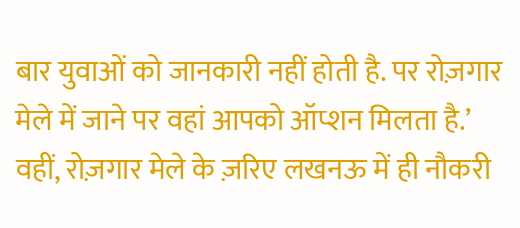बार युवाओं को जानकारी नहीं होती है. पर रोज़गार मेले में जाने पर वहां आपको ऑप्शन मिलता है.’ वहीं, रोज़गार मेले के ज़रिए लखनऊ में ही नौकरी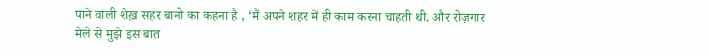पाने वाली शेख़ सहर बानो का कहना है , ‘मैं अपने शहर में ही काम करना चाहती थी. और रोज़गार मेले से मुझे इस बात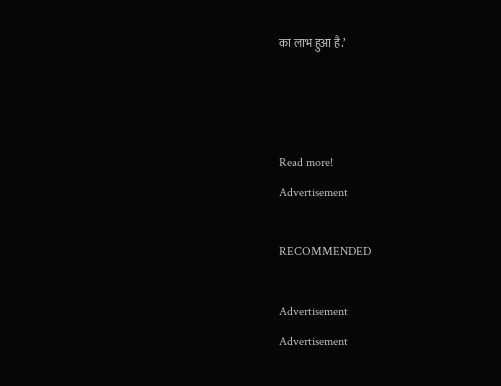का लाभ हुआ है.’



Read more!
Advertisement

RECOMMENDED

Advertisement
Advertisement